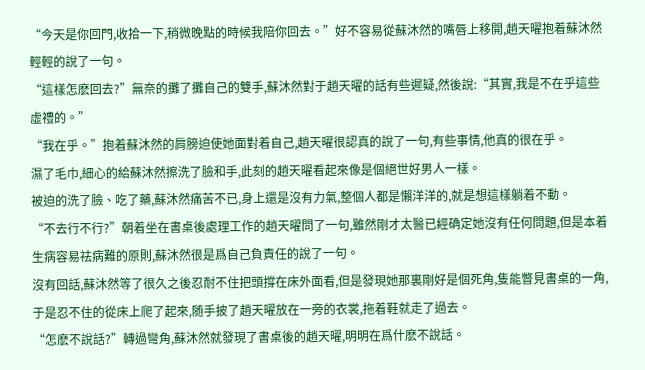“今天是你回門,收拾一下,稍微晚點的時候我陪你回去。”好不容易從蘇沐然的嘴唇上移開,趙天曜抱着蘇沐然輕輕的說了一句。
“這樣怎麽回去?”無奈的攤了攤自己的雙手,蘇沐然對于趙天曜的話有些遲疑,然後說:“其實,我是不在乎這些虛禮的。”
“我在乎。”抱着蘇沐然的肩膀迫使她面對着自己,趙天曜很認真的說了一句,有些事情,他真的很在乎。
濕了毛巾,細心的給蘇沐然擦洗了臉和手,此刻的趙天曜看起來像是個絕世好男人一樣。
被迫的洗了臉、吃了藥,蘇沐然痛苦不已,身上還是沒有力氣,整個人都是懶洋洋的,就是想這樣躺着不動。
“不去行不行?”朝着坐在書桌後處理工作的趙天曜問了一句,雖然剛才太醫已經确定她沒有任何問題,但是本着生病容易祛病難的原則,蘇沐然很是爲自己負責任的說了一句。
沒有回話,蘇沐然等了很久之後忍耐不住把頭撐在床外面看,但是發現她那裏剛好是個死角,隻能瞥見書桌的一角,于是忍不住的從床上爬了起來,随手披了趙天曜放在一旁的衣裳,拖着鞋就走了過去。
“怎麽不說話?”轉過彎角,蘇沐然就發現了書桌後的趙天曜,明明在爲什麽不說話。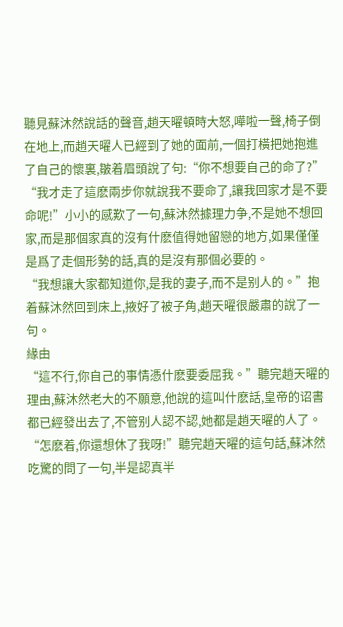聽見蘇沐然說話的聲音,趙天曜頓時大怒,嘩啦一聲,椅子倒在地上,而趙天曜人已經到了她的面前,一個打橫把她抱進了自己的懷裏,皺着眉頭說了句:“你不想要自己的命了?”
“我才走了這麽兩步你就說我不要命了,讓我回家才是不要命呢!”小小的感歎了一句,蘇沐然據理力争,不是她不想回家,而是那個家真的沒有什麽值得她留戀的地方,如果僅僅是爲了走個形勢的話,真的是沒有那個必要的。
“我想讓大家都知道你,是我的妻子,而不是别人的。”抱着蘇沐然回到床上,掖好了被子角,趙天曜很嚴肅的說了一句。
緣由
“這不行,你自己的事情憑什麽要委屈我。”聽完趙天曜的理由,蘇沐然老大的不願意,他說的這叫什麽話,皇帝的诏書都已經發出去了,不管别人認不認,她都是趙天曜的人了。
“怎麽着,你還想休了我呀!”聽完趙天曜的這句話,蘇沐然吃驚的問了一句,半是認真半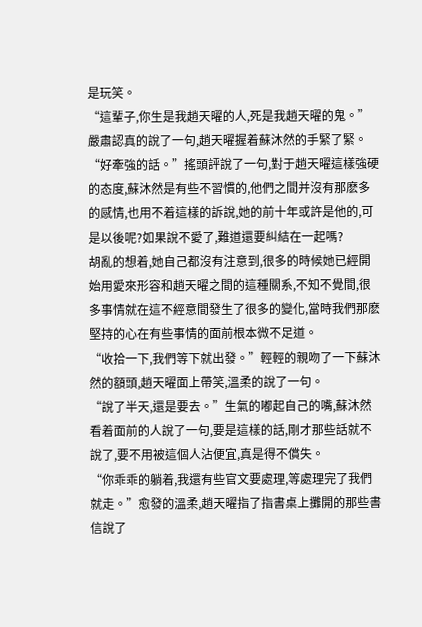是玩笑。
“這輩子,你生是我趙天曜的人,死是我趙天曜的鬼。”嚴肅認真的說了一句,趙天曜握着蘇沐然的手緊了緊。
“好牽強的話。”搖頭評說了一句,對于趙天曜這樣強硬的态度,蘇沐然是有些不習慣的,他們之間并沒有那麽多的感情,也用不着這樣的訴說,她的前十年或許是他的,可是以後呢?如果說不愛了,難道還要糾結在一起嗎?
胡亂的想着,她自己都沒有注意到,很多的時候她已經開始用愛來形容和趙天曜之間的這種關系,不知不覺間,很多事情就在這不經意間發生了很多的變化,當時我們那麽堅持的心在有些事情的面前根本微不足道。
“收拾一下,我們等下就出發。”輕輕的親吻了一下蘇沐然的額頭,趙天曜面上帶笑,溫柔的說了一句。
“說了半天,還是要去。”生氣的嘟起自己的嘴,蘇沐然看着面前的人說了一句,要是這樣的話,剛才那些話就不說了,要不用被這個人沾便宜,真是得不償失。
“你乖乖的躺着,我還有些官文要處理,等處理完了我們就走。”愈發的溫柔,趙天曜指了指書桌上攤開的那些書信說了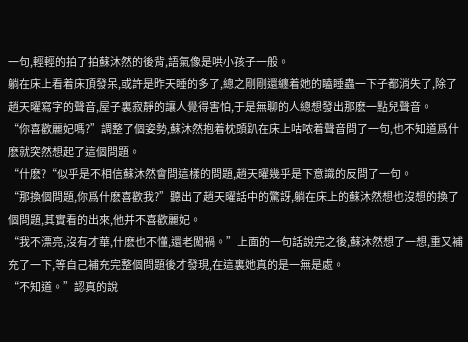一句,輕輕的拍了拍蘇沐然的後背,語氣像是哄小孩子一般。
躺在床上看着床頂發呆,或許是昨天睡的多了,總之剛剛還纏着她的瞌睡蟲一下子都消失了,除了趙天曜寫字的聲音,屋子裏寂靜的讓人覺得害怕,于是無聊的人總想發出那麽一點兒聲音。
“你喜歡麗妃嗎?”調整了個姿勢,蘇沐然抱着枕頭趴在床上咕哝着聲音問了一句,也不知道爲什麽就突然想起了這個問題。
“什麽?“似乎是不相信蘇沐然會問這樣的問題,趙天曜幾乎是下意識的反問了一句。
“那換個問題,你爲什麽喜歡我?”聽出了趙天曜話中的驚訝,躺在床上的蘇沐然想也沒想的換了個問題,其實看的出來,他并不喜歡麗妃。
“我不漂亮,沒有才華,什麽也不懂,還老闖禍。”上面的一句話說完之後,蘇沐然想了一想,重又補充了一下,等自己補充完整個問題後才發現,在這裏她真的是一無是處。
“不知道。”認真的說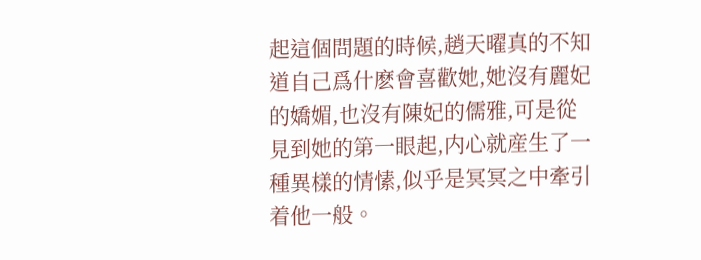起這個問題的時候,趙天曜真的不知道自己爲什麽會喜歡她,她沒有麗妃的嬌媚,也沒有陳妃的儒雅,可是從見到她的第一眼起,内心就産生了一種異樣的情愫,似乎是冥冥之中牽引着他一般。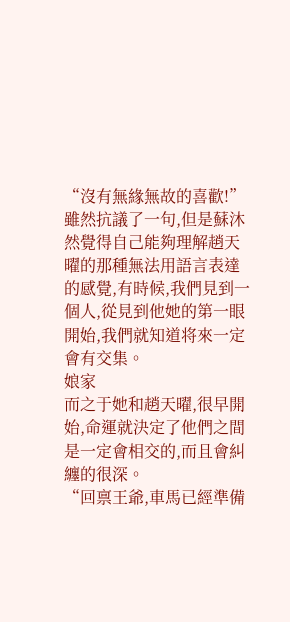“沒有無緣無故的喜歡!”雖然抗議了一句,但是蘇沐然覺得自己能夠理解趙天曜的那種無法用語言表達的感覺,有時候,我們見到一個人,從見到他她的第一眼開始,我們就知道将來一定會有交集。
娘家
而之于她和趙天曜,很早開始,命運就決定了他們之間是一定會相交的,而且會糾纏的很深。
“回禀王爺,車馬已經準備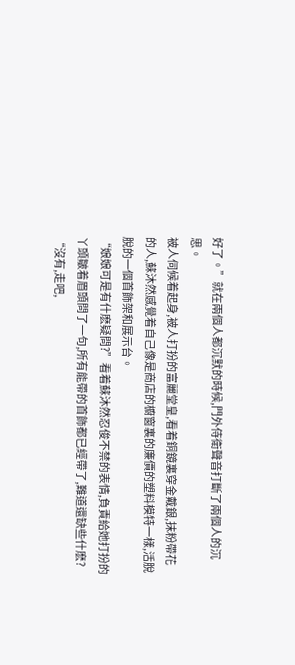好了。”就在兩個人都沉默的時候,門外侍衛聲音打斷了兩個人的沉思。
被人伺候着起身,被人打扮的富麗堂皇,看着銅鏡裏穿金戴銀,抹粉帶花的人,蘇沐然感覺着自己像是商店的櫥窗裏的廉價的塑料模特一樣,活脫脫的一個首飾架和展示台。
“娘娘可是有什麽疑問?”看着蘇沐然忍俊不禁的表情,負責給她打扮的丫頭皺着眉頭問了一句,所有能帶的首飾都已經帶了,難道還缺些什麽?
“沒有,走吧,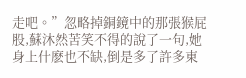走吧。”忽略掉銅鏡中的那張猴屁股,蘇沐然苦笑不得的說了一句,她身上什麽也不缺,倒是多了許多東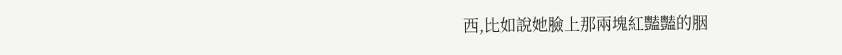西,比如說她臉上那兩塊紅豔豔的胭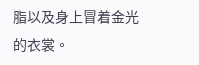脂以及身上冒着金光的衣裳。